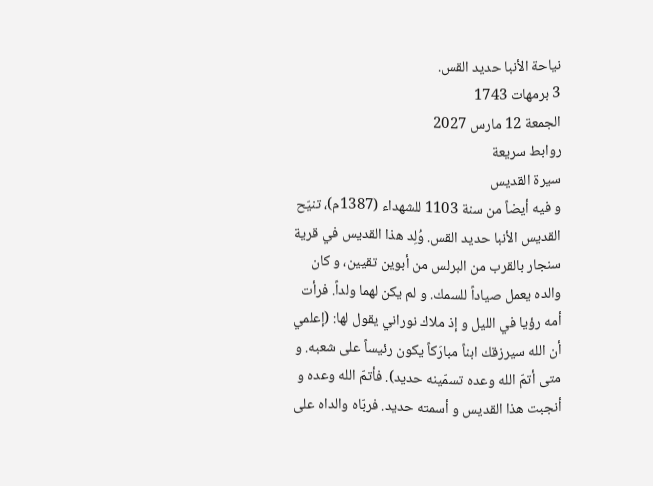نياحة الأنبا حديد القس.
3 برمهات 1743
الجمعة 12 مارس 2027
روابط سريعة
سيرة القديس
و فيه أيضاً من سنة 1103 للشهداء (1387م)، تنيّح القديس الأنبا حديد القس. وُلِد هذا القديس في قرية سنجار بالقرب من البرلس من أبوين تقيين، و كان والده يعمل صياداً للسمك. و لم يكن لهما ولداً. فرأت أمه رؤيا في الليل و إذ ملاك نوراني يقول لها: (إعلمي أن الله سيرزقك ابناً مبارَكاً يكون رئيساً على شعبه. و متى أتمّ الله وعده تسمّينه حديد). فأتمّ الله وعده و أنجبت هذا القديس و أسمته حديد. فربّاه والداه على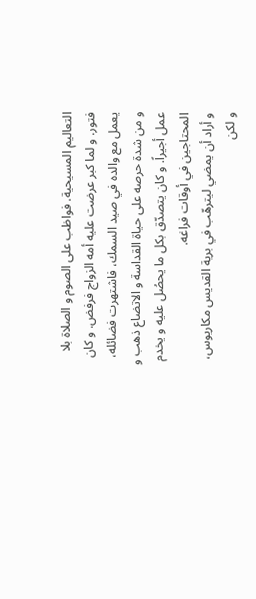التعاليم المسيحية. فواظب على الصوم و الصلاة بلا فتور. و لما كبر عرضت عليه أمه الزواج فرفض. و كان يعمل مع والده في صيد السمك، فاشتهرت فضائله، و من شدة حرصه على حياة القداسة و الاتضاع ذهب و عمل أجيراً. و كان يتصدّق بكل ما يحصُل عليه و يخدم المحتاجين في أوقات فراغه.
و أراد أن يمضي ليترهّب في برية القديس مكاريوس، و لكن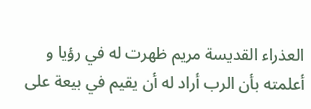العذراء القديسة مريم ظهرت له في رؤيا و أعلمته بأن الرب أراد له أن يقيم في بيعة على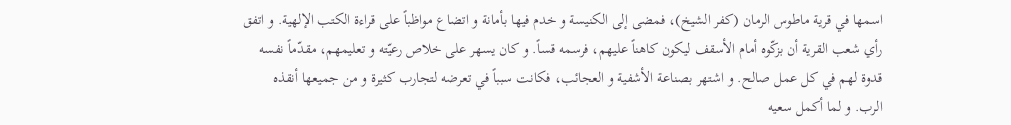اسمها في قرية ماطوس الرمان (كفر الشيخ)، فمضى إلى الكنيسة و خدم فيها بأمانة و اتضاع مواظباً على قراءة الكتب الإلهية. و اتفق رأي شعب القرية أن بزكّوه أمام الأسقف ليكون كاهناً عليهم، فرسمه قساً. و كان يسهر على خلاص رعيّته و تعليمهم، مقدّماً نفسه قدوة لهم في كل عمل صالح. و اشتهر بصناعة الأشفية و العجائب، فكانت سبباً في تعرضه لتجارب كثيرة و من جميعها أنقذه الرب. و لما أكمل سعيه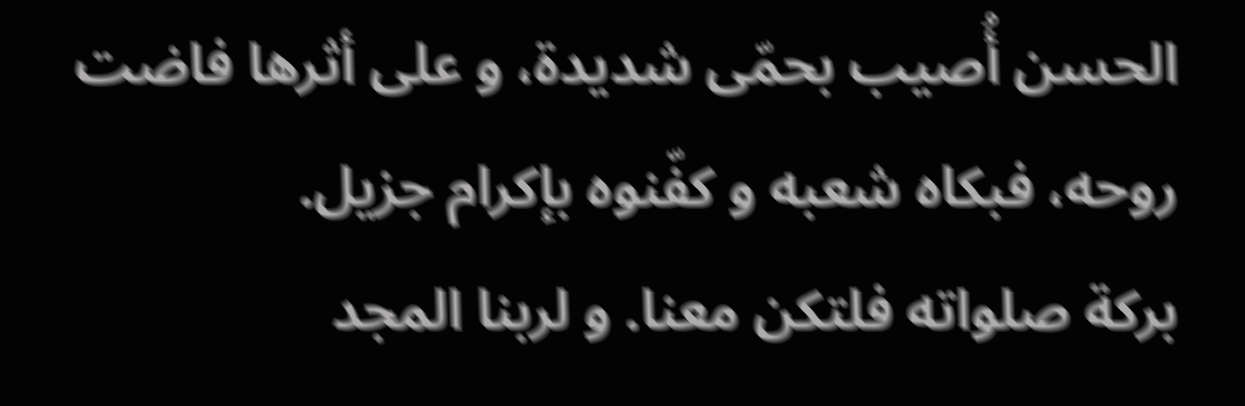الحسن أُصيب بحمّى شديدة، و على أثرها فاضت روحه، فبكاه شعبه و كفّنوه بإكرام جزيل.
بركة صلواته فلتكن معنا. و لربنا المجد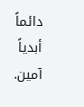دائماً أبدياً آمين.